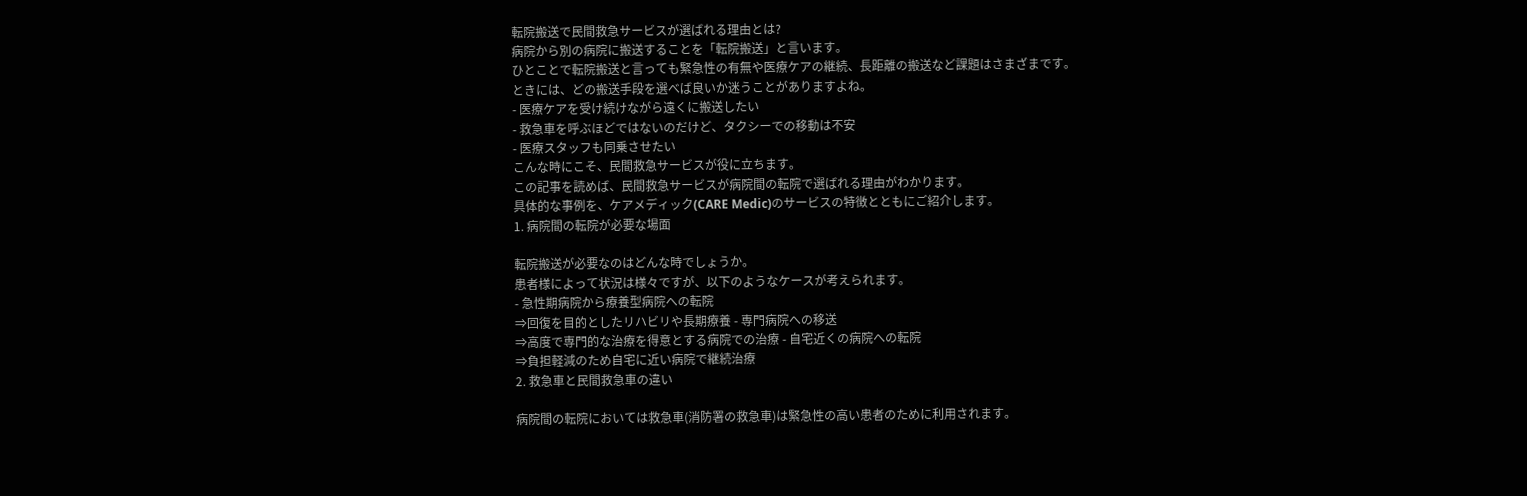転院搬送で民間救急サービスが選ばれる理由とは?
病院から別の病院に搬送することを「転院搬送」と言います。
ひとことで転院搬送と言っても緊急性の有無や医療ケアの継続、長距離の搬送など課題はさまざまです。
ときには、どの搬送手段を選べば良いか迷うことがありますよね。
- 医療ケアを受け続けながら遠くに搬送したい
- 救急車を呼ぶほどではないのだけど、タクシーでの移動は不安
- 医療スタッフも同乗させたい
こんな時にこそ、民間救急サービスが役に立ちます。
この記事を読めば、民間救急サービスが病院間の転院で選ばれる理由がわかります。
具体的な事例を、ケアメディック(CARE Medic)のサービスの特徴とともにご紹介します。
1. 病院間の転院が必要な場面

転院搬送が必要なのはどんな時でしょうか。
患者様によって状況は様々ですが、以下のようなケースが考えられます。
- 急性期病院から療養型病院への転院
⇒回復を目的としたリハビリや長期療養 - 専門病院への移送
⇒高度で専門的な治療を得意とする病院での治療 - 自宅近くの病院への転院
⇒負担軽減のため自宅に近い病院で継続治療
2. 救急車と民間救急車の違い

病院間の転院においては救急車(消防署の救急車)は緊急性の高い患者のために利用されます。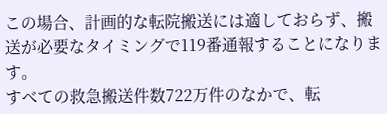この場合、計画的な転院搬送には適しておらず、搬送が必要なタイミングで119番通報することになります。
すべての救急搬送件数722万件のなかで、転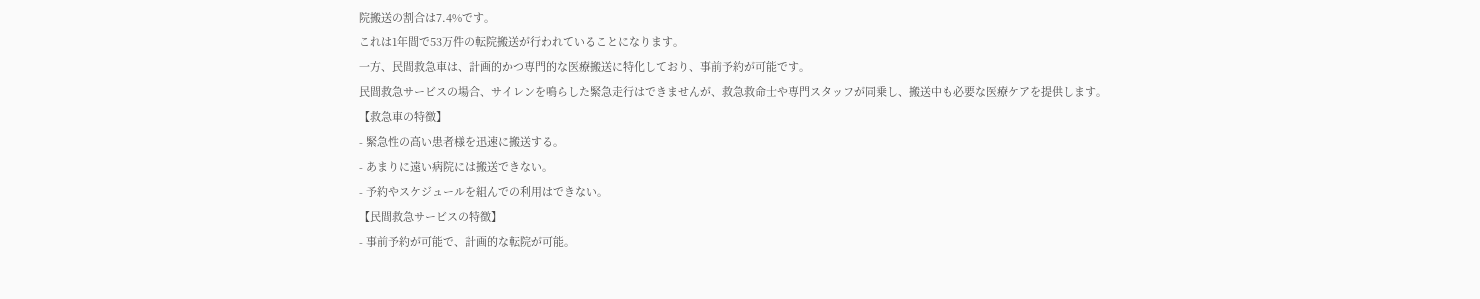院搬送の割合は7.4%です。
これは1年間で53万件の転院搬送が行われていることになります。
一方、民間救急車は、計画的かつ専門的な医療搬送に特化しており、事前予約が可能です。
民間救急サービスの場合、サイレンを鳴らした緊急走行はできませんが、救急救命士や専門スタッフが同乗し、搬送中も必要な医療ケアを提供します。
【救急車の特徴】
- 緊急性の高い患者様を迅速に搬送する。
- あまりに遠い病院には搬送できない。
- 予約やスケジュールを組んでの利用はできない。
【民間救急サービスの特徴】
- 事前予約が可能で、計画的な転院が可能。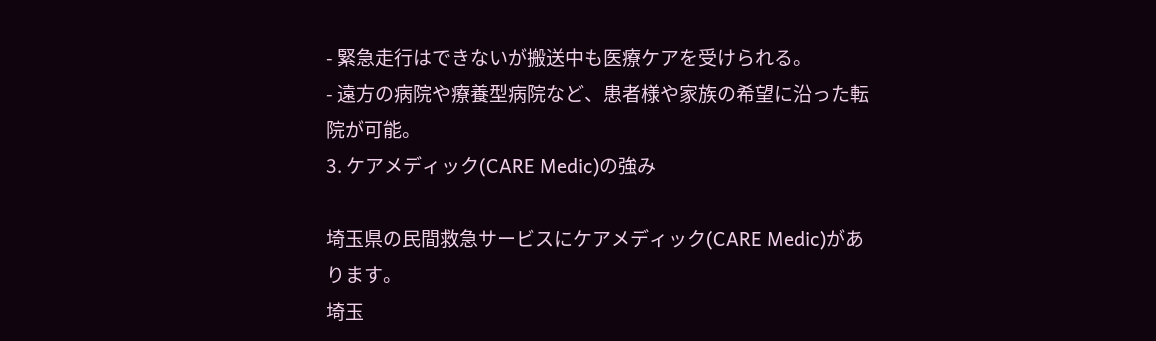- 緊急走行はできないが搬送中も医療ケアを受けられる。
- 遠方の病院や療養型病院など、患者様や家族の希望に沿った転院が可能。
3. ケアメディック(CARE Medic)の強み

埼玉県の民間救急サービスにケアメディック(CARE Medic)があります。
埼玉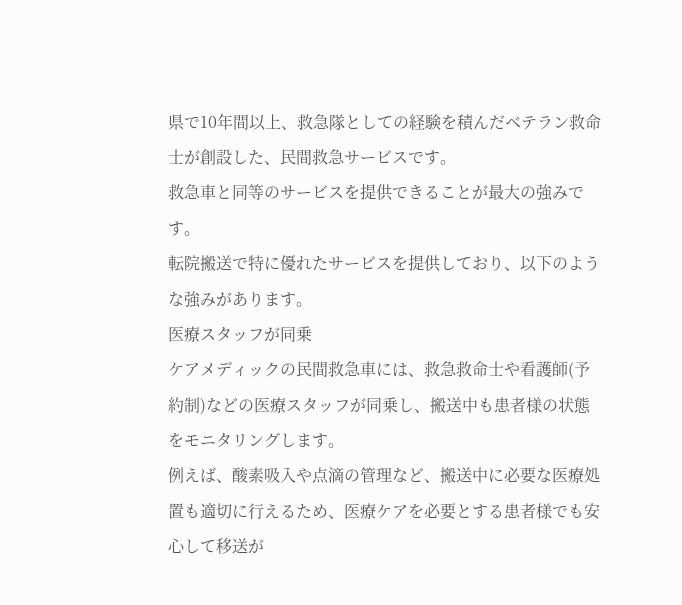県で10年間以上、救急隊としての経験を積んだベテラン救命士が創設した、民間救急サービスです。
救急車と同等のサービスを提供できることが最大の強みです。
転院搬送で特に優れたサービスを提供しており、以下のような強みがあります。
医療スタッフが同乗
ケアメディックの民間救急車には、救急救命士や看護師(予約制)などの医療スタッフが同乗し、搬送中も患者様の状態をモニタリングします。
例えば、酸素吸入や点滴の管理など、搬送中に必要な医療処置も適切に行えるため、医療ケアを必要とする患者様でも安心して移送が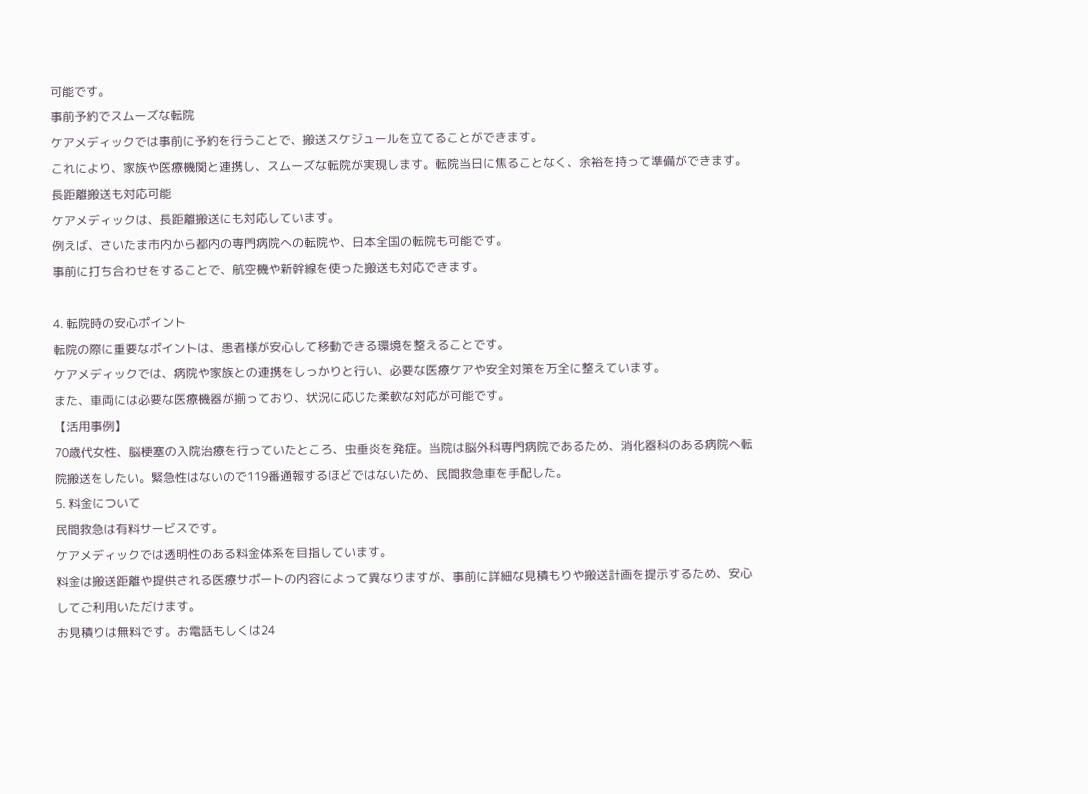可能です。
事前予約でスムーズな転院
ケアメディックでは事前に予約を行うことで、搬送スケジュールを立てることができます。
これにより、家族や医療機関と連携し、スムーズな転院が実現します。転院当日に焦ることなく、余裕を持って準備ができます。
長距離搬送も対応可能
ケアメディックは、長距離搬送にも対応しています。
例えば、さいたま市内から都内の専門病院への転院や、日本全国の転院も可能です。
事前に打ち合わせをすることで、航空機や新幹線を使った搬送も対応できます。

4. 転院時の安心ポイント
転院の際に重要なポイントは、患者様が安心して移動できる環境を整えることです。
ケアメディックでは、病院や家族との連携をしっかりと行い、必要な医療ケアや安全対策を万全に整えています。
また、車両には必要な医療機器が揃っており、状況に応じた柔軟な対応が可能です。
【活用事例】
70歳代女性、脳梗塞の入院治療を行っていたところ、虫垂炎を発症。当院は脳外科専門病院であるため、消化器科のある病院へ転院搬送をしたい。緊急性はないので119番通報するほどではないため、民間救急車を手配した。
5. 料金について
民間救急は有料サービスです。
ケアメディックでは透明性のある料金体系を目指しています。
料金は搬送距離や提供される医療サポートの内容によって異なりますが、事前に詳細な見積もりや搬送計画を提示するため、安心してご利用いただけます。
お見積りは無料です。お電話もしくは24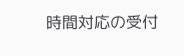時間対応の受付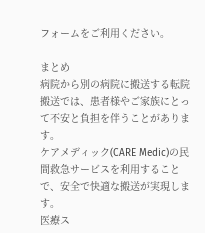フォームをご利用ください。

まとめ
病院から別の病院に搬送する転院搬送では、患者様やご家族にとって不安と負担を伴うことがあります。
ケアメディック(CARE Medic)の民間救急サービスを利用することで、安全で快適な搬送が実現します。
医療ス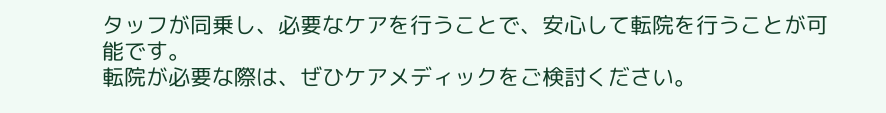タッフが同乗し、必要なケアを行うことで、安心して転院を行うことが可能です。
転院が必要な際は、ぜひケアメディックをご検討ください。